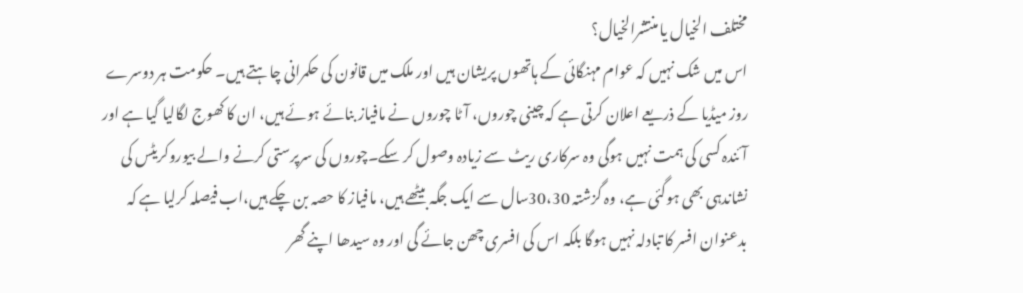مختلف الخیال یا منتشرالخیال؟
اس میں شک نہیں کہ عوام مہنگائی کے ہاتھوں پریشان ہیں اور ملک میں قانون کی حکمرانی چاہتے ہیں۔ حکومت ہر دوسرے روز میڈیا کے ذریعے اعلان کرتی ہے کہ چینی چوروں، آٹا چوروں نے مافیاز بنائے ہوئے ہیں، ان کا کھوج لگالیا گیا ہے اور آئندہ کسی کی ہمت نہیں ہوگی وہ سرکاری ریٹ سے زیادہ وصول کر سکے۔چوروں کی سرپرستی کرنے والے بیوروکریٹس کی نشاندہی بھی ہوگئی ہے، وہ گزشتہ 30،30سال سے ایک جگہ بیٹھے ہیں، مافیاز کا حصہ بن چکے ہیں،اب فیصلہ کرلیا ہے کہ بدعنوان افسر کا تبادلہ نہیں ہوگا بلکہ اس کی افسری چھن جائے گی اور وہ سیدھا اپنے گھر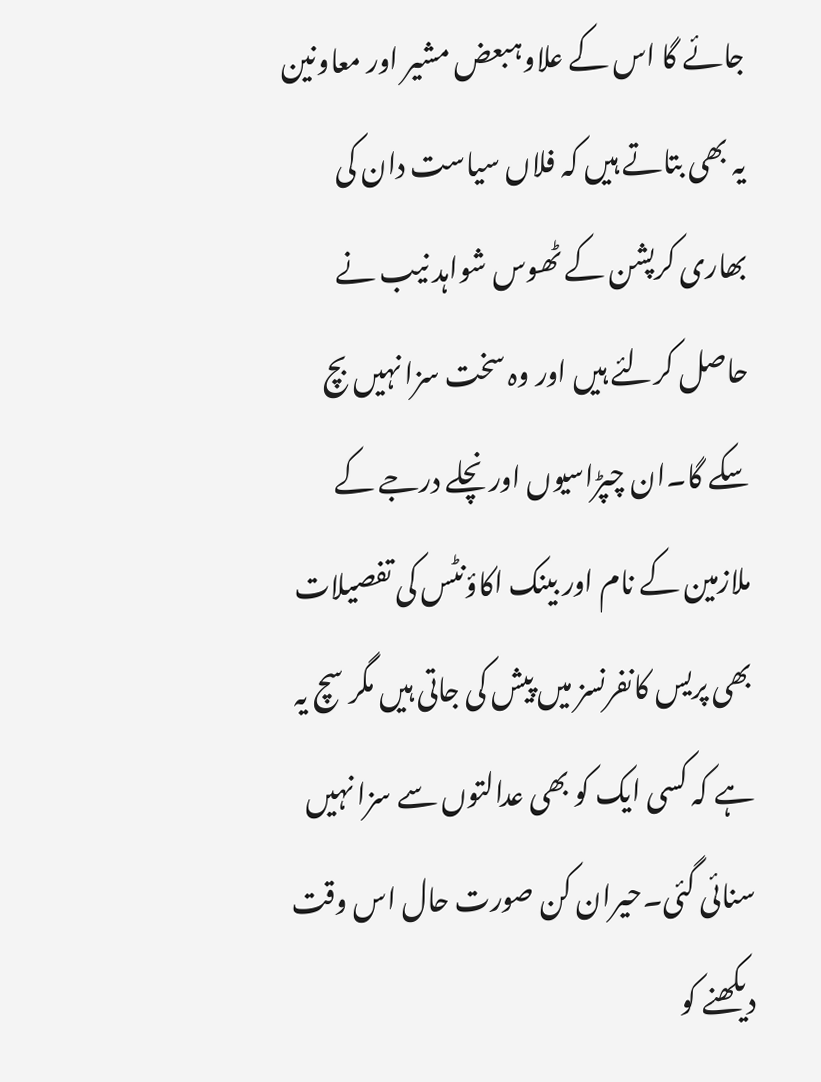جائے گا اس کے علاوہبعض مشیر اور معاونین یہ بھی بتاتے ہیں کہ فلاں سیاست دان کی بھاری کرپشن کے ٹھوس شواہد نیب نے حاصل کرلئے ہیں اور وہ سخت سزا نہیں بچ سکے گا۔ان چپڑاسیوں اور نچلے درجے کے ملازمین کے نام اور بینک اکاؤنٹس کی تفصیلات بھی پریس کانفرنسز میں پیش کی جاتی ہیں مگر سچ یہ ہے کہ کسی ایک کو بھی عدالتوں سے سزا نہیں سنائی گئی۔حیران کن صورت حال اس وقت دیکھنے کو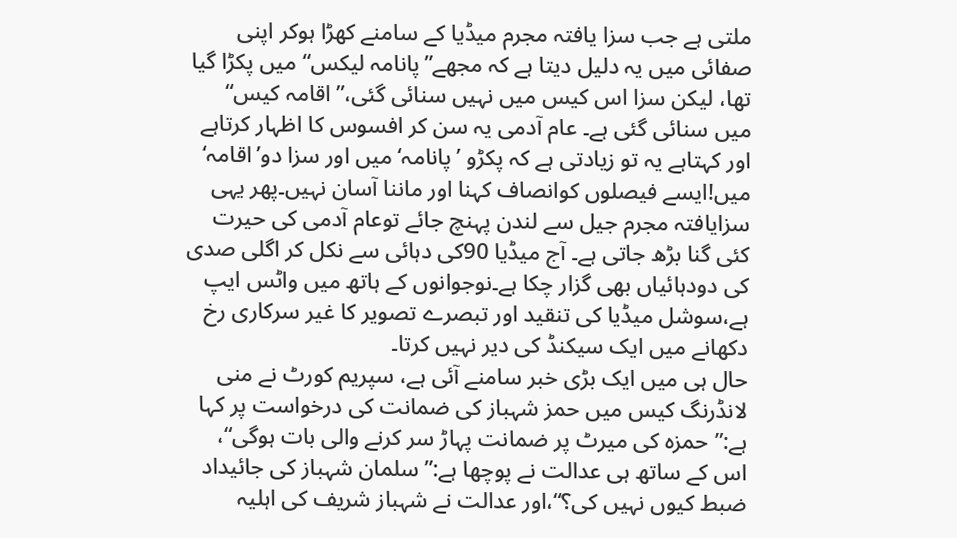ملتی ہے جب سزا یافتہ مجرم میڈیا کے سامنے کھڑا ہوکر اپنی صفائی میں یہ دلیل دیتا ہے کہ مجھے”پانامہ لیکس“ میں پکڑا گیا تھا، لیکن سزا اس کیس میں نہیں سنائی گئی،”اقامہ کیس“ میں سنائی گئی ہے۔ عام آدمی یہ سن کر افسوس کا اظہار کرتاہے اور کہتاہے یہ تو زیادتی ہے کہ پکڑو ’پانامہ‘ میں اور سزا دو’اقامہ‘ میں!ایسے فیصلوں کوانصاف کہنا اور ماننا آسان نہیں۔پھر یہی سزایافتہ مجرم جیل سے لندن پہنچ جائے توعام آدمی کی حیرت کئی گنا بڑھ جاتی ہے۔ آج میڈیا 90کی دہائی سے نکل کر اگلی صدی کی دودہائیاں بھی گزار چکا ہے۔نوجوانوں کے ہاتھ میں واٹس ایپ ہے،سوشل میڈیا کی تنقید اور تبصرے تصویر کا غیر سرکاری رخ دکھانے میں ایک سیکنڈ کی دیر نہیں کرتا۔
حال ہی میں ایک بڑی خبر سامنے آئی ہے، سپریم کورٹ نے منی لانڈرنگ کیس میں حمز شہباز کی ضمانت کی درخواست پر کہا ہے:”حمزہ کی میرٹ پر ضمانت پہاڑ سر کرنے والی بات ہوگی“، اس کے ساتھ ہی عدالت نے پوچھا ہے:”سلمان شہباز کی جائیداد ضبط کیوں نہیں کی؟“،اور عدالت نے شہباز شریف کی اہلیہ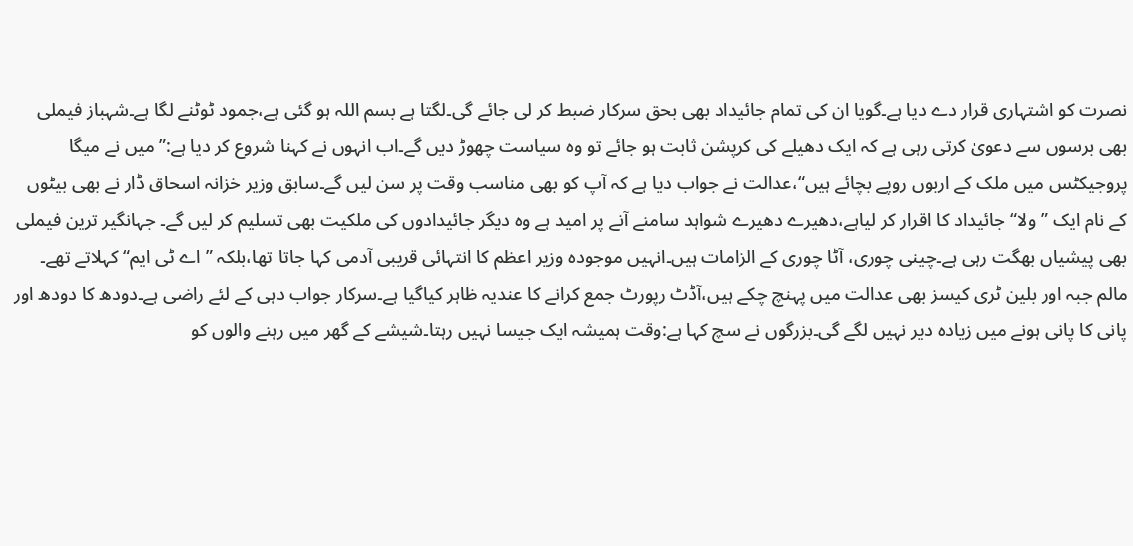نصرت کو اشتہاری قرار دے دیا ہے۔گویا ان کی تمام جائیداد بھی بحق سرکار ضبط کر لی جائے گی۔لگتا ہے بسم اللہ ہو گئی ہے،جمود ٹوٹنے لگا ہے۔شہباز فیملی بھی برسوں سے دعویٰ کرتی رہی ہے کہ ایک دھیلے کی کرپشن ثابت ہو جائے تو وہ سیاست چھوڑ دیں گے۔اب انہوں نے کہنا شروع کر دیا ہے:”میں نے میگا پروجیکٹس میں ملک کے اربوں روپے بچائے ہیں“،عدالت نے جواب دیا ہے کہ آپ کو بھی مناسب وقت پر سن لیں گے۔سابق وزیر خزانہ اسحاق ڈار نے بھی بیٹوں کے نام ایک ”ولا“ جائیداد کا اقرار کر لیاہے،دھیرے دھیرے شواہد سامنے آنے پر امید ہے وہ دیگر جائیدادوں کی ملکیت بھی تسلیم کر لیں گے۔ جہانگیر ترین فیملی بھی پیشیاں بھگت رہی ہے۔چینی چوری، آٹا چوری کے الزامات ہیں۔انہیں موجودہ وزیر اعظم کا انتہائی قریبی آدمی کہا جاتا تھا،بلکہ ”اے ٹی ایم“ کہلاتے تھے۔ مالم جبہ اور بلین ٹری کیسز بھی عدالت میں پہنچ چکے ہیں،آڈٹ رپورٹ جمع کرانے کا عندیہ ظاہر کیاگیا ہے۔سرکار جواب دہی کے لئے راضی ہے۔دودھ کا دودھ اور پانی کا پانی ہونے میں زیادہ دیر نہیں لگے گی۔بزرگوں نے سچ کہا ہے:وقت ہمیشہ ایک جیسا نہیں رہتا۔شیشے کے گھر میں رہنے والوں کو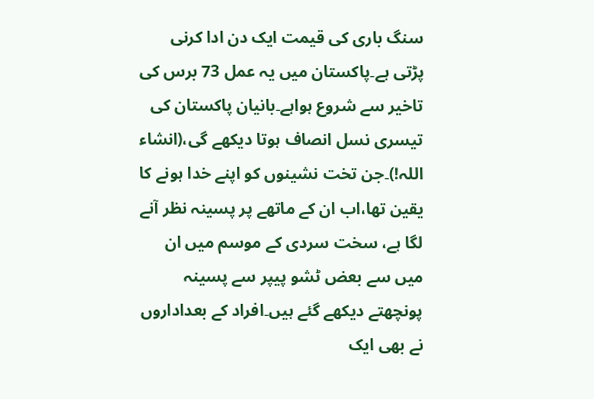سنگ باری کی قیمت ایک دن ادا کرنی پڑتی ہے۔پاکستان میں یہ عمل 73 برس کی تاخیر سے شروع ہواہے۔بانیان پاکستان کی تیسری نسل انصاف ہوتا دیکھے گی،(انشاء اللہ!)۔جن تخت نشینوں کو اپنے خدا ہونے کا یقین تھا،اب ان کے ماتھے پر پسینہ نظر آنے لگا ہے، سخت سردی کے موسم میں ان میں سے بعض ٹشو پیپر سے پسینہ پونچھتے دیکھے گئے ہیں۔افراد کے بعداداروں نے بھی ایک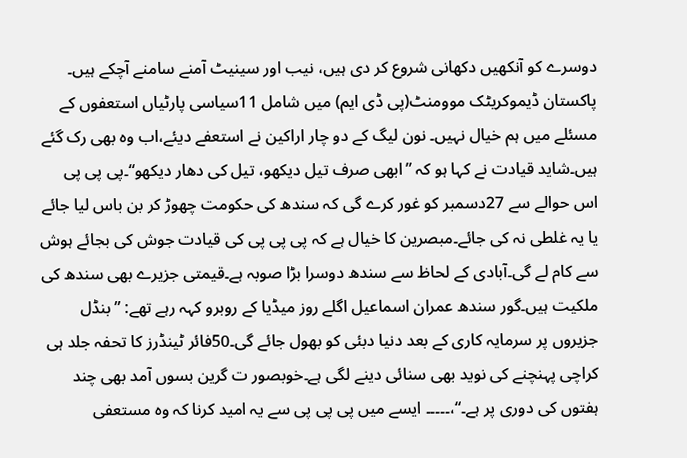دوسرے کو آنکھیں دکھانی شروع کر دی ہیں، نیب اور سینیٹ آمنے سامنے آچکے ہیں۔
پاکستان ڈیموکریٹک موومنٹ(پی ڈی ایم) میں شامل 11سیاسی پارٹیاں استعفوں کے مسئلے میں ہم خیال نہیں۔ نون لیگ کے دو چار اراکین نے استعفے دیئے،اب وہ بھی رک گئے ہیں۔شاید قیادت نے کہا ہو کہ ”ابھی صرف تیل دیکھو، تیل کی دھار دیکھو“۔پی پی پی اس حوالے سے 27دسمبر کو غور کرے گی کہ سندھ کی حکومت چھوڑ کر بن باس لیا جائے یا یہ غلطی نہ کی جائے۔مبصرین کا خیال ہے کہ پی پی پی کی قیادت جوش کی بجائے ہوش سے کام لے گی۔آبادی کے لحاظ سے سندھ دوسرا بڑا صوبہ ہے۔قیمتی جزیرے بھی سندھ کی ملکیت ہیں۔گور سندھ عمران اسماعیل اگلے روز میڈیا کے روبرو کہہ رہے تھے: ”بنڈل جزیروں پر سرمایہ کاری کے بعد دنیا دبئی کو بھول جائے گی۔50فائر ٹینڈرز کا تحفہ جلد ہی کراچی پہنچنے کی نوید بھی سنائی دینے لگی ہے۔خوبصور ت گرین بسوں آمد بھی چند ہفتوں کی دوری پر ہے۔“،۔۔۔۔۔ ایسے میں پی پی پی سے یہ امید کرنا کہ وہ مستعفی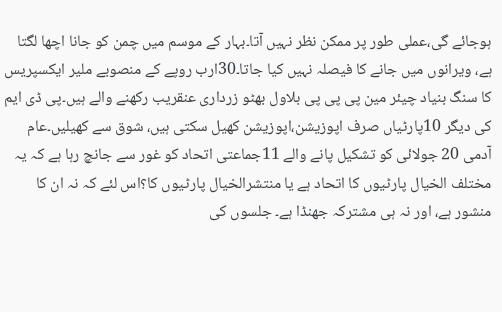ہوجائے گی،عملی طور پر ممکن نظر نہیں آتا۔بہار کے موسم میں چمن کو جانا اچھا لگتا ہے، ویرانوں میں جانے کا فیصلہ نہیں کیا جاتا۔30ارب روپے کے منصوبے ملیر ایکسپریس کا سنگ بنیاد چیئر مین پی پی پی بلاول بھٹو زرداری عنقریب رکھنے والے ہیں۔پی ڈی ایم کی دیگر 10پارٹیاں صرف اپوزیشن،اپوزیشن کھیل سکتی ہیں، شوق سے کھیلیں۔عام آدمی 20 جولائی کو تشکیل پانے والے 11جماعتی اتحاد کو غور سے جانچ رہا ہے کہ یہ مختلف الخیال پارٹیوں کا اتحاد ہے یا منتشرالخیال پارٹیوں کا؟اس لئے کہ نہ ان کا منشور ہے، اور نہ ہی مشترکہ جھنڈا ہے۔ جلسوں کی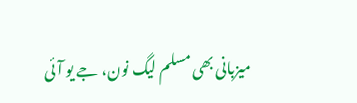میزبانی بھی مسلم لیگ نون، جے یو آئی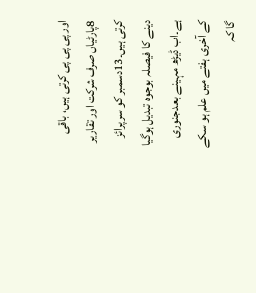اور پی پی پی کرتی ہیں، باقی 8پارٹیاں صرف شرکت اور تقاریر کرتی ہیں۔13دسمبر کو سرپرائز دینے کا فیصلہ بوجوہ تبدیل ہوگیا ہے۔اب ڈیڑھ مہینے بعدجنوری کے آخری ہفتے میں علم ہو سکے گا کہ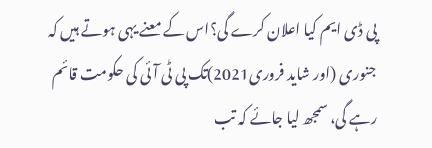پی ڈی ایم کیا اعلان کرے گی؟اس کے معنے یہی ہوتے ہیں کہ جنوری (اور شاید فروری2021)تک پی ٹی آئی کی حکومت قائم رہے گی، سمجھ لیا جائے کہ تب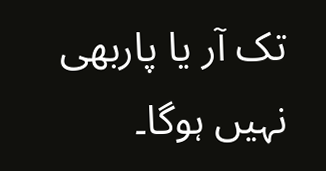تک آر یا پاربھی نہیں ہوگا۔